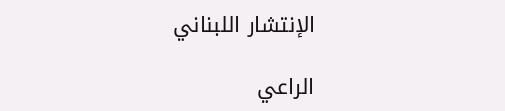الإنتشار اللبناني

الراعي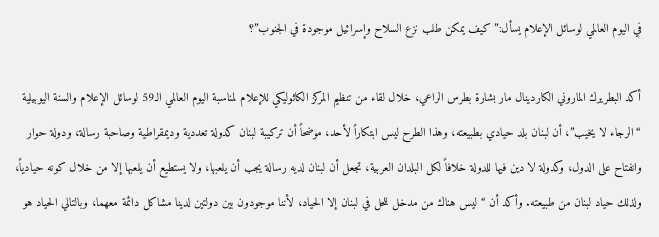في اليوم العالمي لوسائل الإعلام يسأل:”كيف يمكن طلب نزع السلاح وإسرائيل موجودة في الجنوب”؟

أكد البطريرك الماروني الكاردينال مار بشارة بطرس الراعي، خلال لقاء من تنظيم المركز الكاثوليكي للإعلام لمناسبة اليوم العالمي الـ59 لوسائل الإعلام والسنة اليوبيلية “الرجاء لا يخيب”، أن لبنان بلد حيادي بطبيعته، وهذا الطرح ليس ابتكاراً لأحد، موضحاً أن تركيبة لبنان كدولة تعددية وديمقراطية وصاحبة رسالة، ودولة حوار وانفتاح على الدول، وكدولة لا دين فيها للدولة خلافاً لكل البلدان العربية، تجعل أن لبنان لديه رسالة يجب أن يلعبها، ولا يستطيع أن يلعبها إلا من خلال كونه حيادياً، ولذلك حياد لبنان من طبيعته. وأكد أن “ليس هناك من مدخل للحل في لبنان إلا الحياد، لأننا موجودون بين دولتين لدينا مشاكل دائمة معهما، وبالتالي الحياد هو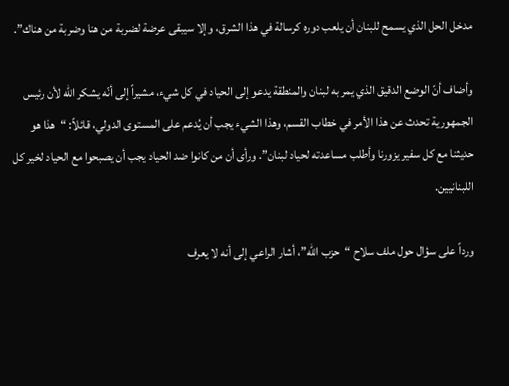مدخل الحل الذي يسمح للبنان أن يلعب دوره كرسالة في هذا الشرق، وإلا سيبقى عرضة لضربة من هنا وضربة من هناك”.

وأضاف أنّ الوضع الدقيق الذي يمر به لبنان والمنطقة يدعو إلى الحياد في كل شيء، مشيراً إلى أنّه يشكر الله لأن رئيس الجمهورية تحدث عن هذا الأمر في خطاب القسم، وهذا الشيء يجب أن يُدعم على المستوى الدولي، قائلاً: “هذا هو حديثنا مع كل سفير يزورنا وأطلب مساعدته لحياد لبنان”. ورأى أن من كانوا ضد الحياد يجب أن يصبحوا مع الحياد لخير كل اللبنانيين.

ورداً على سؤال حول ملف سلاح “حزب الله”، أشار الراعي إلى أنه لا يعرف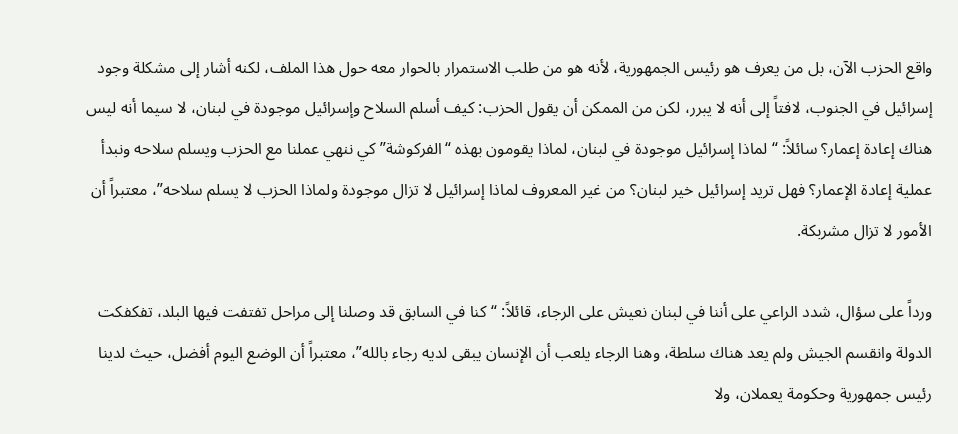واقع الحزب الآن، بل من يعرف هو رئيس الجمهورية، لأنه هو من طلب الاستمرار بالحوار معه حول هذا الملف، لكنه أشار إلى مشكلة وجود إسرائيل في الجنوب، لافتاً إلى أنه لا يبرر، لكن من الممكن أن يقول الحزب: كيف أسلم السلاح وإسرائيل موجودة في لبنان، لا سيما أنه ليس هناك إعادة إعمار؟ سائلاً: “لماذا إسرائيل موجودة في لبنان، لماذا يقومون بهذه “الفركوشة” كي ننهي عملنا مع الحزب ويسلم سلاحه ونبدأ عملية إعادة الإعمار؟ فهل تريد إسرائيل خير لبنان؟ من غير المعروف لماذا إسرائيل لا تزال موجودة ولماذا الحزب لا يسلم سلاحه”، معتبراً أن الأمور لا تزال مشربكة.

ورداً على سؤال، شدد الراعي على أننا في لبنان نعيش على الرجاء، قائلاً: “كنا في السابق قد وصلنا إلى مراحل تفتفت فيها البلد، تفكفكت الدولة وانقسم الجيش ولم يعد هناك سلطة، وهنا الرجاء يلعب أن الإنسان يبقى لديه رجاء بالله”، معتبراً أن الوضع اليوم أفضل، حيث لدينا رئيس جمهورية وحكومة يعملان، ولا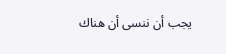يجب أن ننسى أن هناك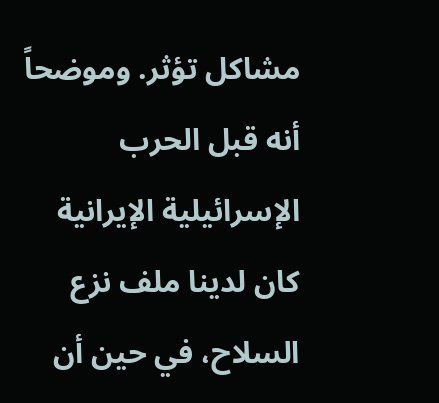مشاكل تؤثر. وموضحاً أنه قبل الحرب الإسرائيلية الإيرانية كان لدينا ملف نزع السلاح، في حين أن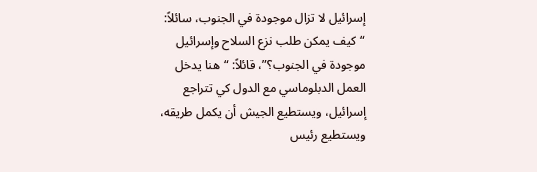إسرائيل لا تزال موجودة في الجنوب، سائلاً: “كيف يمكن طلب نزع السلاح وإسرائيل موجودة في الجنوب؟”، قائلاً: “هنا يدخل العمل الدبلوماسي مع الدول كي تتراجع إسرائيل، ويستطيع الجيش أن يكمل طريقه، ويستطيع رئيس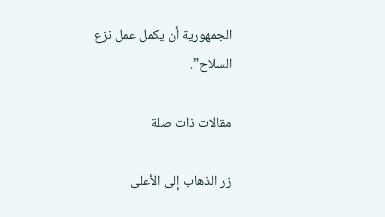الجمهورية أن يكمل عمل نزع السلاح”.

مقالات ذات صلة

زر الذهاب إلى الأعلى